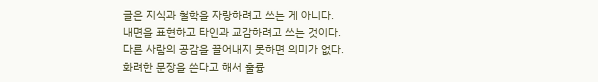글은 지식과 철학을 자랑하려고 쓰는 게 아니다.
내면을 표현하고 타인과 교감하려고 쓰는 것이다.
다른 사람의 공감을 끌어내지 못하면 의미가 없다.
화려한 문장을 쓴다고 해서 훌륭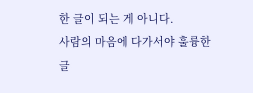한 글이 되는 게 아니다.
사람의 마음에 다가서야 훌륭한 글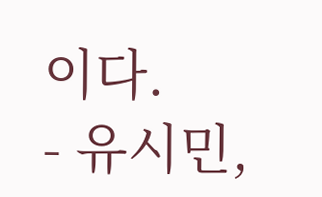이다.
- 유시민,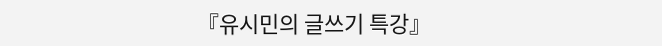『유시민의 글쓰기 특강』